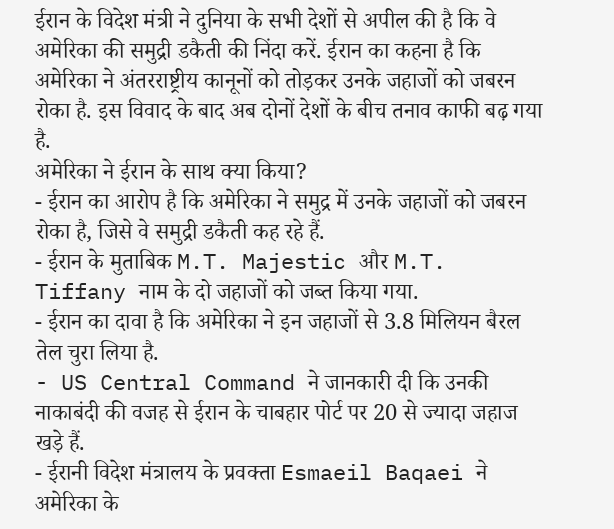ईरान के विदेश मंत्री ने दुनिया के सभी देशों से अपील की है कि वे अमेरिका की समुद्री डकैती की निंदा करें. ईरान का कहना है कि अमेरिका ने अंतरराष्ट्रीय कानूनों को तोड़कर उनके जहाजों को जबरन रोका है. इस विवाद के बाद अब दोनों देशों के बीच तनाव काफी बढ़ गया है.
अमेरिका ने ईरान के साथ क्या किया?
- ईरान का आरोप है कि अमेरिका ने समुद्र में उनके जहाजों को जबरन रोका है, जिसे वे समुद्री डकैती कह रहे हैं.
- ईरान के मुताबिक M.T. Majestic और M.T. Tiffany नाम के दो जहाजों को जब्त किया गया.
- ईरान का दावा है कि अमेरिका ने इन जहाजों से 3.8 मिलियन बैरल तेल चुरा लिया है.
- US Central Command ने जानकारी दी कि उनकी नाकाबंदी की वजह से ईरान के चाबहार पोर्ट पर 20 से ज्यादा जहाज खड़े हैं.
- ईरानी विदेश मंत्रालय के प्रवक्ता Esmaeil Baqaei ने अमेरिका के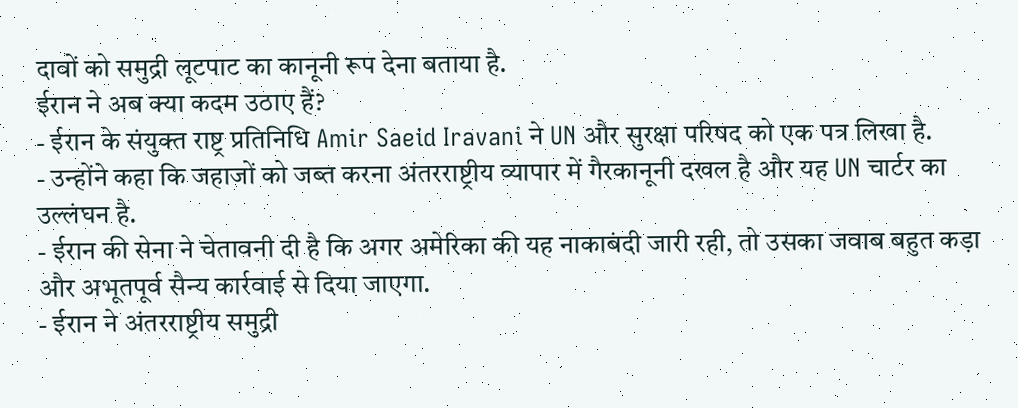दावों को समुद्री लूटपाट का कानूनी रूप देना बताया है.
ईरान ने अब क्या कदम उठाए हैं?
- ईरान के संयुक्त राष्ट्र प्रतिनिधि Amir Saeid Iravani ने UN और सुरक्षा परिषद को एक पत्र लिखा है.
- उन्होंने कहा कि जहाजों को जब्त करना अंतरराष्ट्रीय व्यापार में गैरकानूनी दखल है और यह UN चार्टर का उल्लंघन है.
- ईरान की सेना ने चेतावनी दी है कि अगर अमेरिका की यह नाकाबंदी जारी रही, तो उसका जवाब बहुत कड़ा और अभूतपूर्व सैन्य कार्रवाई से दिया जाएगा.
- ईरान ने अंतरराष्ट्रीय समुद्री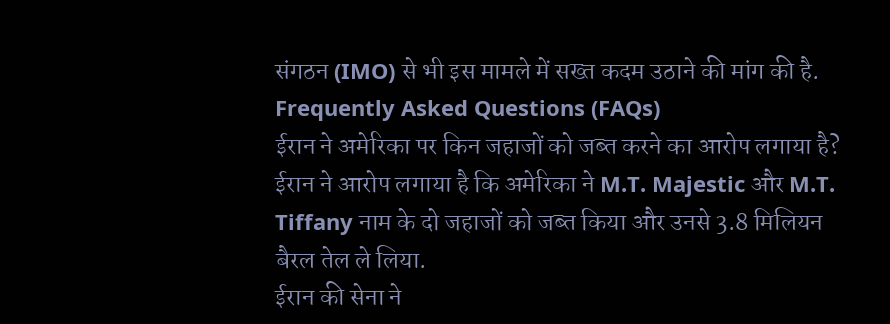संगठन (IMO) से भी इस मामले में सख्त कदम उठाने की मांग की है.
Frequently Asked Questions (FAQs)
ईरान ने अमेरिका पर किन जहाजों को जब्त करने का आरोप लगाया है?
ईरान ने आरोप लगाया है कि अमेरिका ने M.T. Majestic और M.T. Tiffany नाम के दो जहाजों को जब्त किया और उनसे 3.8 मिलियन बैरल तेल ले लिया.
ईरान की सेना ने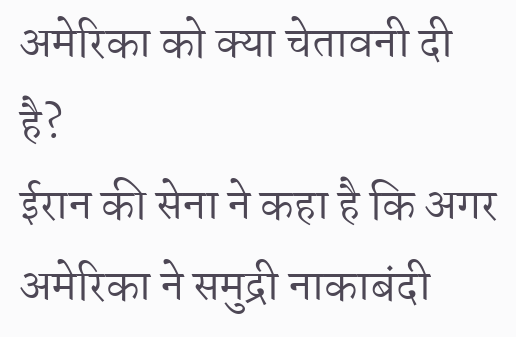अमेरिका को क्या चेतावनी दी है?
ईरान की सेना ने कहा है कि अगर अमेरिका ने समुद्री नाकाबंदी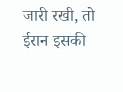जारी रखी, तो ईरान इसकी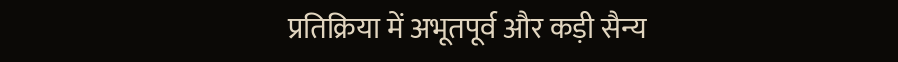प्रतिक्रिया में अभूतपूर्व और कड़ी सैन्य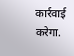कार्रवाई करेगा.